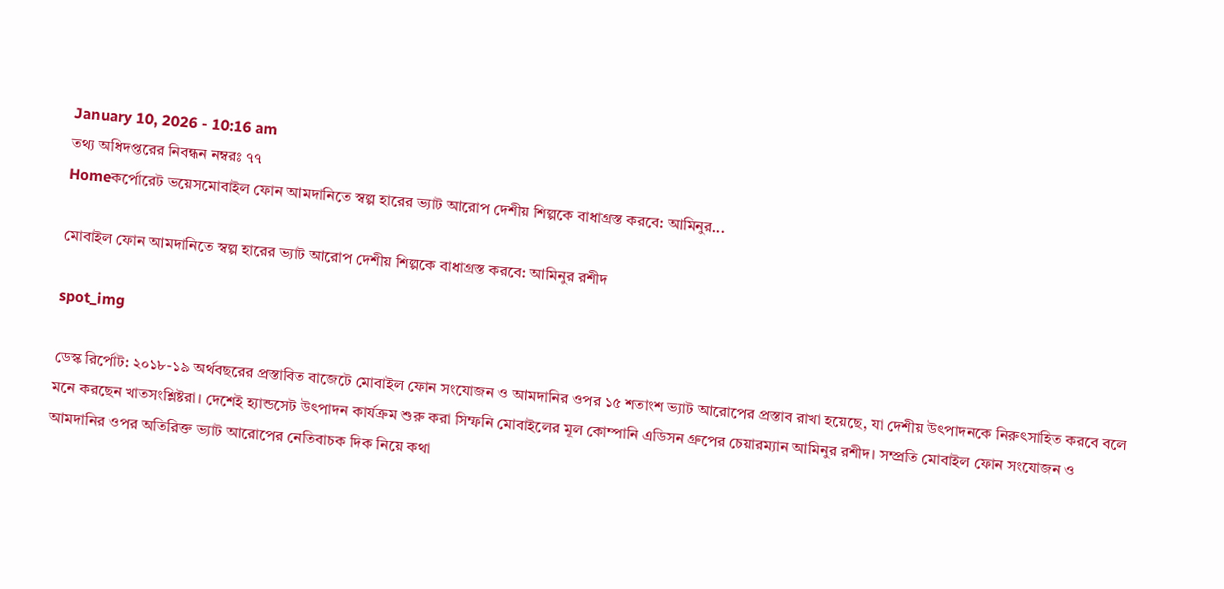January 10, 2026 - 10:16 am
তথ‌্য অ‌ধিদপ্ত‌রের নিবন্ধন নম্বরঃ ৭৭
Homeকর্পোরেট ভয়েসমোবাইল ফোন আমদানিতে স্বল্প হারের ভ্যাট আরোপ দেশীয় শিল্পকে বাধাগ্রস্ত করবে: আমিনুর...

মোবাইল ফোন আমদানিতে স্বল্প হারের ভ্যাট আরোপ দেশীয় শিল্পকে বাধাগ্রস্ত করবে: আমিনুর রশীদ

spot_img

ডেস্ক রির্পোট: ২০১৮-১৯ অর্থবছরের প্রস্তাবিত বাজেটে মোবাইল ফোন সংযোজন ও আমদানির ওপর ১৫ শতাংশ ভ্যাট আরোপের প্রস্তাব রাখা হয়েছে, যা দেশীয় উৎপাদনকে নিরুৎসাহিত করবে বলে মনে করছেন খাতসংশ্লিষ্টরা। দেশেই হ্যান্ডসেট উৎপাদন কার্যক্রম শুরু করা সিম্ফনি মোবাইলের মূল কোম্পানি এডিসন গ্রুপের চেয়ারম্যান আমিনুর রশীদ। সম্প্রতি মোবাইল ফোন সংযোজন ও আমদানির ওপর অতিরিক্ত ভ্যাট আরোপের নেতিবাচক দিক নিয়ে কথা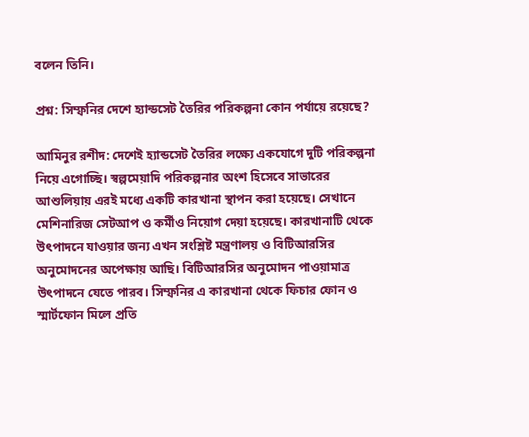বলেন তিনি।

প্রশ্ন: সিম্ফনির দেশে হ্যান্ডসেট তৈরির পরিকল্পনা কোন পর্যায়ে রয়েছে?

আমিনুর রশীদ: দেশেই হ্যান্ডসেট তৈরির লক্ষ্যে একযোগে দুটি পরিকল্পনা নিয়ে এগোচ্ছি। স্বল্পমেয়াদি পরিকল্পনার অংশ হিসেবে সাভারের আশুলিয়ায় এরই মধ্যে একটি কারখানা স্থাপন করা হয়েছে। সেখানে মেশিনারিজ সেটআপ ও কর্মীও নিয়োগ দেয়া হয়েছে। কারখানাটি থেকে উৎপাদনে যাওয়ার জন্য এখন সংশ্লিষ্ট মন্ত্রণালয় ও বিটিআরসির অনুমোদনের অপেক্ষায় আছি। বিটিআরসির অনুমোদন পাওয়ামাত্র উৎপাদনে যেতে পারব। সিম্ফনির এ কারখানা থেকে ফিচার ফোন ও স্মার্টফোন মিলে প্রতি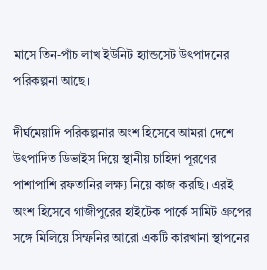মাসে তিন-পাঁচ লাখ ইউনিট হ্যান্ডসেট উৎপাদনের পরিকল্পনা আছে।

দীর্ঘমেয়াদি পরিকল্পনার অংশ হিসেবে আমরা দেশে উৎপাদিত ডিভাইস দিয়ে স্থানীয় চাহিদা পূরণের পাশাপাশি রফতানির লক্ষ্য নিয়ে কাজ করছি। এরই অংশ হিসেবে গাজীপুরের হাইটেক পার্কে সামিট গ্রুপের সঙ্গে মিলিয়ে সিম্ফনির আরো একটি কারখানা স্থাপনের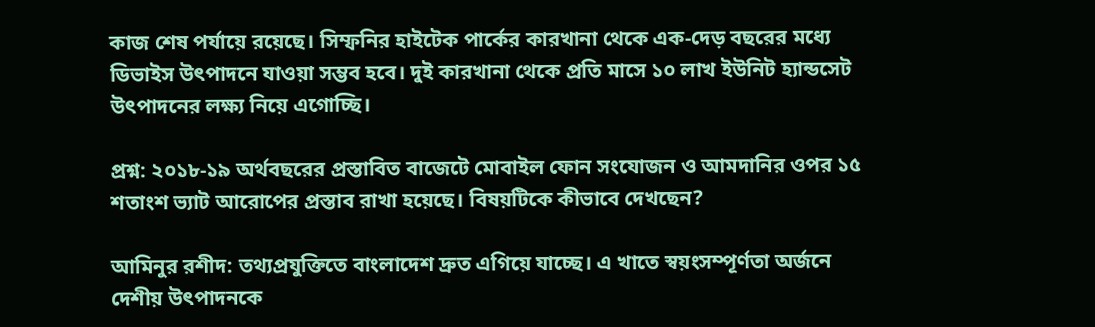কাজ শেষ পর্যায়ে রয়েছে। সিম্ফনির হাইটেক পার্কের কারখানা থেকে এক-দেড় বছরের মধ্যে ডিভাইস উৎপাদনে যাওয়া সম্ভব হবে। দুই কারখানা থেকে প্রতি মাসে ১০ লাখ ইউনিট হ্যান্ডসেট উৎপাদনের লক্ষ্য নিয়ে এগোচ্ছি।

প্রশ্ন: ২০১৮-১৯ অর্থবছরের প্রস্তাবিত বাজেটে মোবাইল ফোন সংযোজন ও আমদানির ওপর ১৫ শতাংশ ভ্যাট আরোপের প্রস্তাব রাখা হয়েছে। বিষয়টিকে কীভাবে দেখছেন?

আমিনুর রশীদ: তথ্যপ্রযুক্তিতে বাংলাদেশ দ্রুত এগিয়ে যাচ্ছে। এ খাতে স্বয়ংসম্পূর্ণতা অর্জনে দেশীয় উৎপাদনকে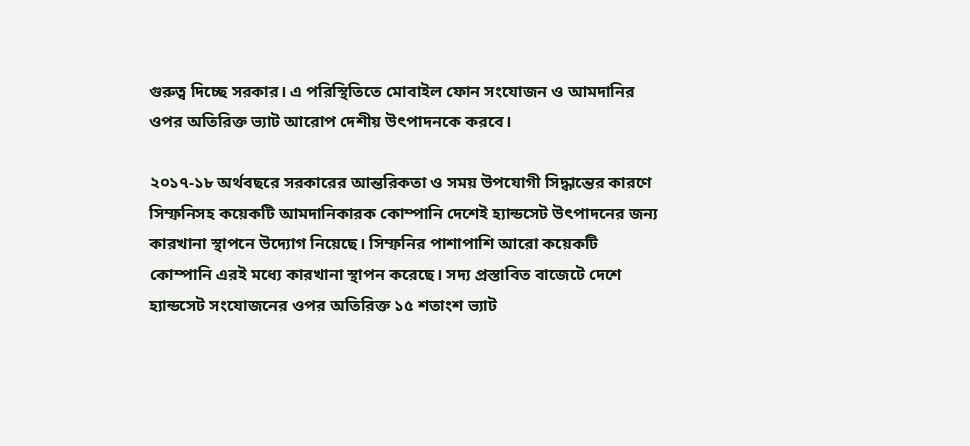গুরুত্ব দিচ্ছে সরকার। এ পরিস্থিতিতে মোবাইল ফোন সংযোজন ও আমদানির ওপর অতিরিক্ত ভ্যাট আরোপ দেশীয় উৎপাদনকে করবে।

২০১৭-১৮ অর্থবছরে সরকারের আন্তরিকতা ও সময় উপযোগী সিদ্ধান্তের কারণে সিম্ফনিসহ কয়েকটি আমদানিকারক কোম্পানি দেশেই হ্যান্ডসেট উৎপাদনের জন্য কারখানা স্থাপনে উদ্যোগ নিয়েছে। সিম্ফনির পাশাপাশি আরো কয়েকটি কোম্পানি এরই মধ্যে কারখানা স্থাপন করেছে। সদ্য প্রস্তাবিত বাজেটে দেশে হ্যান্ডসেট সংযোজনের ওপর অতিরিক্ত ১৫ শতাংশ ভ্যাট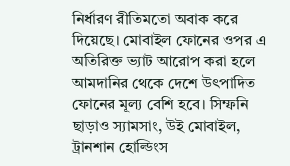নির্ধারণ রীতিমতো অবাক করে দিয়েছে। মোবাইল ফোনের ওপর এ অতিরিক্ত ভ্যাট আরোপ করা হলে আমদানির থেকে দেশে উৎপাদিত ফোনের মূল্য বেশি হবে। সিম্ফনি ছাড়াও স্যামসাং, উই মোবাইল, ট্রানশান হোল্ডিংস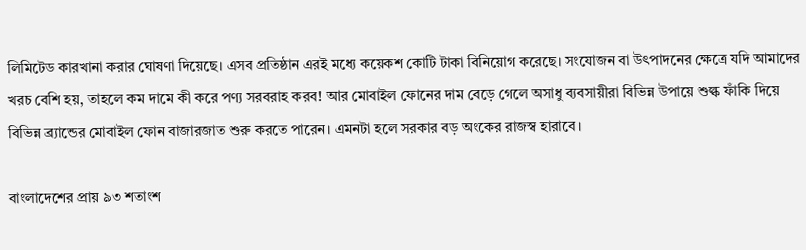লিমিটেড কারখানা করার ঘোষণা দিয়েছে। এসব প্রতিষ্ঠান এরই মধ্যে কয়েকশ কোটি টাকা বিনিয়োগ করেছে। সংযোজন বা উৎপাদনের ক্ষেত্রে যদি আমাদের খরচ বেশি হয়, তাহলে কম দামে কী করে পণ্য সরবরাহ করব! আর মোবাইল ফোনের দাম বেড়ে গেলে অসাধু ব্যবসায়ীরা বিভিন্ন উপায়ে শুল্ক ফাঁকি দিয়ে বিভিন্ন ব্র্যান্ডের মোবাইল ফোন বাজারজাত শুরু করতে পারেন। এমনটা হলে সরকার বড় অংকের রাজস্ব হারাবে।

বাংলাদেশের প্রায় ৯৩ শতাংশ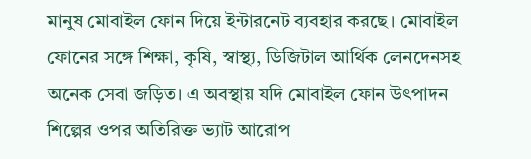মানুষ মোবাইল ফোন দিয়ে ইন্টারনেট ব্যবহার করছে। মোবাইল ফোনের সঙ্গে শিক্ষা, কৃষি, স্বাস্থ্য, ডিজিটাল আর্থিক লেনদেনসহ অনেক সেবা জড়িত। এ অবস্থায় যদি মোবাইল ফোন উৎপাদন শিল্পের ওপর অতিরিক্ত ভ্যাট আরোপ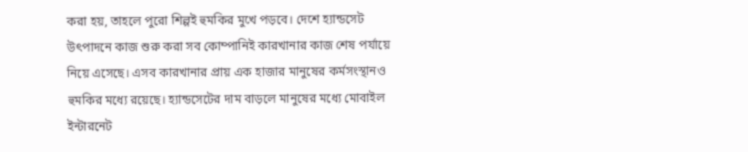করা হয়, তাহলে পুরো শিল্পই হুমকির মুখে পড়বে। দেশে হ্যান্ডসেট উৎপাদনে কাজ শুরু করা সব কোম্পানিই কারখানার কাজ শেষ পর্যায়ে নিয়ে এসেছে। এসব কারখানার প্রায় এক হাজার মানুষের কর্মসংস্থানও হুমকির মধ্যে রয়েছে। হ্যান্ডসেটের দাম বাড়লে মানুষের মধ্যে মোবাইল ইন্টারনেট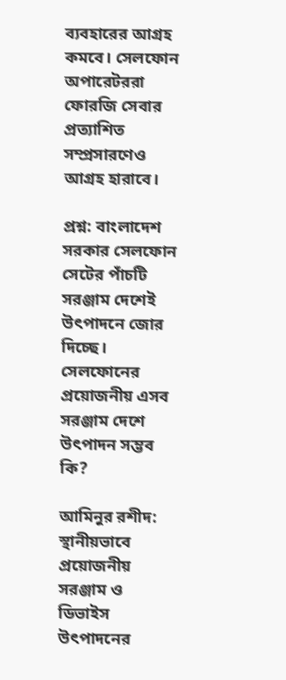ব্যবহারের আগ্রহ কমবে। সেলফোন অপারেটররা ফোরজি সেবার প্রত্যাশিত সম্প্রসারণেও আগ্রহ হারাবে।

প্রশ্ন: বাংলাদেশ সরকার সেলফোন সেটের পাঁচটি সরঞ্জাম দেশেই উৎপাদনে জোর দিচ্ছে। সেলফোনের প্রয়োজনীয় এসব সরঞ্জাম দেশে উৎপাদন সম্ভব কি?

আমিনুর রশীদ: স্থানীয়ভাবে প্রয়োজনীয় সরঞ্জাম ও ডিভাইস উৎপাদনের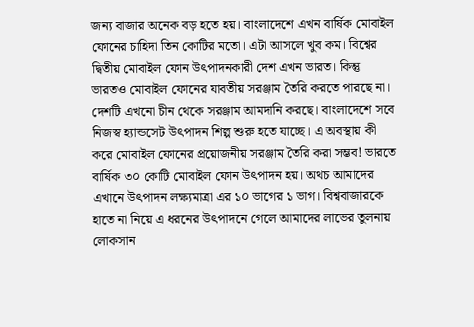জন্য বাজার অনেক বড় হতে হয়। বাংলাদেশে এখন বার্ষিক মোবাইল ফোনের চাহিদা তিন কোটির মতো। এটা আসলে খুব কম। বিশ্বের দ্বিতীয় মোবাইল ফোন উৎপাদনকারী দেশ এখন ভারত। কিন্তু ভারতও মোবাইল ফোনের যাবতীয় সরঞ্জাম তৈরি করতে পারছে না। দেশটি এখনো চীন থেকে সরঞ্জাম আমদানি করছে। বাংলাদেশে সবে নিজস্ব হ্যান্ডসেট উৎপাদন শিল্প শুরু হতে যাচ্ছে। এ অবস্থায় কী করে মোবাইল ফোনের প্রয়োজনীয় সরঞ্জাম তৈরি করা সম্ভব! ভারতে বার্ষিক ৩০ কোটি মোবাইল ফোন উৎপাদন হয়। অথচ আমাদের এখানে উৎপাদন লক্ষ্যমাত্রা এর ১০ ভাগের ১ ভাগ। বিশ্ববাজারকে হাতে না নিয়ে এ ধরনের উৎপাদনে গেলে আমাদের লাভের তুলনায় লোকসান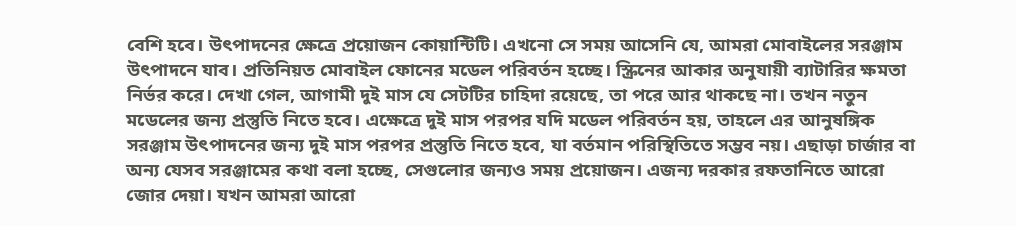বেশি হবে। উৎপাদনের ক্ষেত্রে প্রয়োজন কোয়ান্টিটি। এখনো সে সময় আসেনি যে, আমরা মোবাইলের সরঞ্জাম উৎপাদনে যাব। প্রতিনিয়ত মোবাইল ফোনের মডেল পরিবর্তন হচ্ছে। স্ক্রিনের আকার অনুযায়ী ব্যাটারির ক্ষমতা নির্ভর করে। দেখা গেল, আগামী দুই মাস যে সেটটির চাহিদা রয়েছে, তা পরে আর থাকছে না। তখন নতুন মডেলের জন্য প্রস্তুতি নিতে হবে। এক্ষেত্রে দুই মাস পরপর যদি মডেল পরিবর্তন হয়, তাহলে এর আনুষঙ্গিক সরঞ্জাম উৎপাদনের জন্য দুই মাস পরপর প্রস্তুতি নিতে হবে, যা বর্তমান পরিস্থিতিতে সম্ভব নয়। এছাড়া চার্জার বা অন্য যেসব সরঞ্জামের কথা বলা হচ্ছে, সেগুলোর জন্যও সময় প্রয়োজন। এজন্য দরকার রফতানিতে আরো জোর দেয়া। যখন আমরা আরো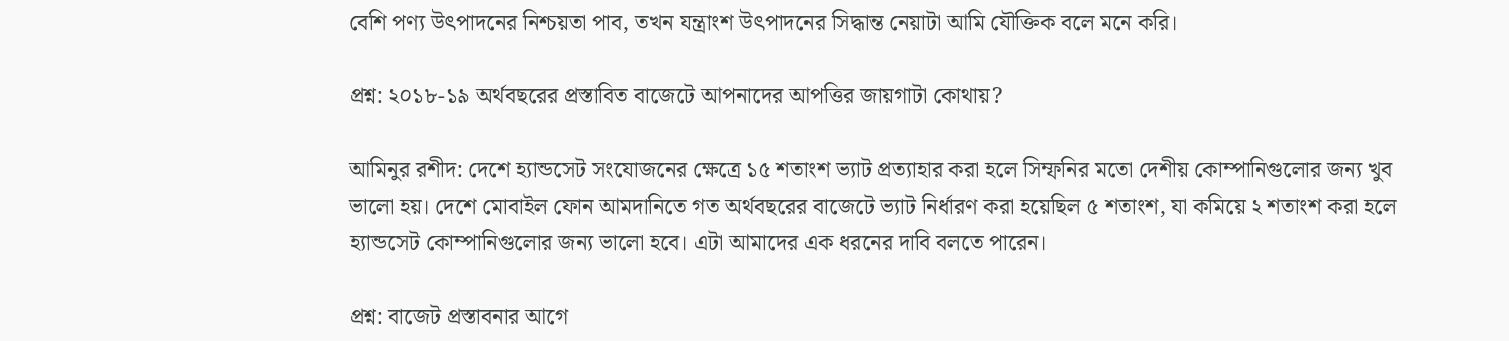বেশি পণ্য উৎপাদনের নিশ্চয়তা পাব, তখন যন্ত্রাংশ উৎপাদনের সিদ্ধান্ত নেয়াটা আমি যৌক্তিক বলে মনে করি।

প্রশ্ন: ২০১৮-১৯ অর্থবছরের প্রস্তাবিত বাজেটে আপনাদের আপত্তির জায়গাটা কোথায়?

আমিনুর রশীদ: দেশে হ্যান্ডসেট সংযোজনের ক্ষেত্রে ১৫ শতাংশ ভ্যাট প্রত্যাহার করা হলে সিম্ফনির মতো দেশীয় কোম্পানিগুলোর জন্য খুব ভালো হয়। দেশে মোবাইল ফোন আমদানিতে গত অর্থবছরের বাজেটে ভ্যাট নির্ধারণ করা হয়েছিল ৫ শতাংশ, যা কমিয়ে ২ শতাংশ করা হলে হ্যান্ডসেট কোম্পানিগুলোর জন্য ভালো হবে। এটা আমাদের এক ধরনের দাবি বলতে পারেন।

প্রশ্ন: বাজেট প্রস্তাবনার আগে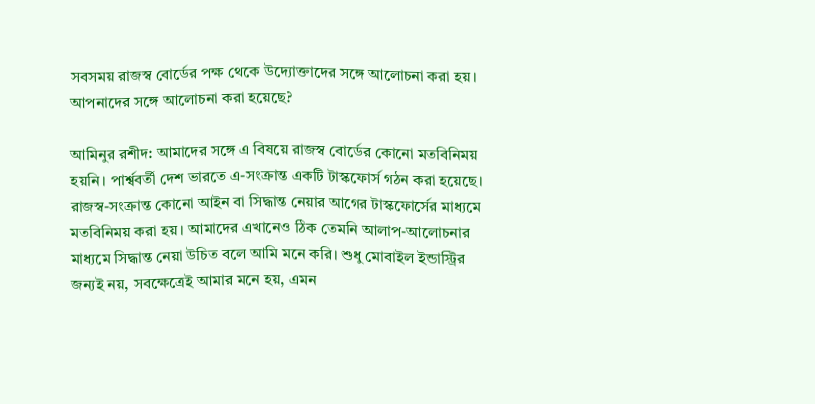সবসময় রাজস্ব বোর্ডের পক্ষ থেকে উদ্যোক্তাদের সঙ্গে আলোচনা করা হয়। আপনাদের সঙ্গে আলোচনা করা হয়েছে?

আমিনুর রশীদ: আমাদের সঙ্গে এ বিষয়ে রাজস্ব বোর্ডের কোনো মতবিনিময় হয়নি। পার্শ্ববর্তী দেশ ভারতে এ-সংক্রান্ত একটি টাস্কফোর্স গঠন করা হয়েছে। রাজস্ব-সংক্রান্ত কোনো আইন বা সিদ্ধান্ত নেয়ার আগের টাস্কফোর্সের মাধ্যমে মতবিনিময় করা হয়। আমাদের এখানেও ঠিক তেমনি আলাপ-আলোচনার মাধ্যমে সিদ্ধান্ত নেয়া উচিত বলে আমি মনে করি। শুধু মোবাইল ইন্ডাস্ট্রির জন্যই নয়, সবক্ষেত্রেই আমার মনে হয়, এমন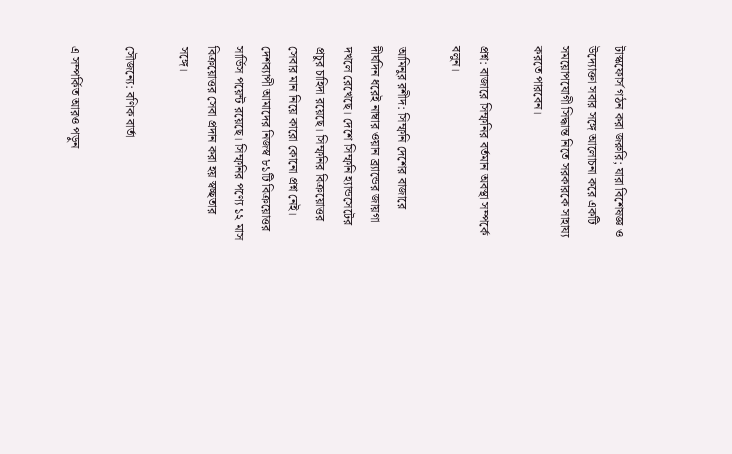টাস্কফোর্স গঠন করা জরুরি; যারা বিশেষজ্ঞ ও উদ্যোক্তা সবার সঙ্গে আলোচনা করে একটি সময়োপযোগী সিদ্ধান্ত নিতে সরকারকে সাহায্য করতে পারবেন।

প্রশ্ন: বাজারে সিম্ফনির বর্তমান অবস্থা সম্পর্কে বলুন।

আমিনুর রশীদ: সিম্ফনি দেশের বাজারে দীর্ঘদিন ধরেই নাম্বার ওয়ান ব্র্যান্ডের জায়গা দখলে রেখেছে। দেশে সিম্ফনি হ্যান্ডসেটের প্রচুর চাহিদা রয়েছে। সিম্ফনির বিক্রয়োত্তর সেবার মান নিয়ে কারো কোনো প্রশ্ন নেই। দেশব্যাপী আমাদের নিজস্ব ৮১টি বিক্রয়োত্তর সার্ভিস পয়েন্ট রয়েছে। সিম্ফনির পণ্যে ১২ মাস বিক্রয়োত্তর সেবা প্রদান করা হয় স্বচ্ছতার সঙ্গে।

সৌজন্যে: বণিক বার্তা

এ সম্পর্কিত আরও পড়ুন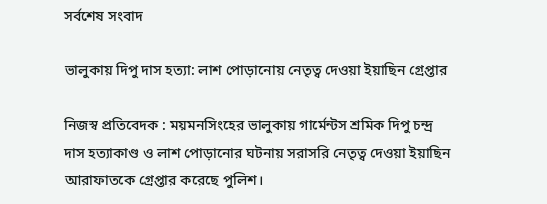সর্বশেষ সংবাদ

ভালুকায় দিপু দাস হত্যা: লাশ পোড়ানোয় নেতৃত্ব দেওয়া ইয়াছিন গ্রেপ্তার

নিজস্ব প্রতিবেদক : ময়মনসিংহের ভালুকায় গার্মেন্টস শ্রমিক দিপু চন্দ্র দাস হত্যাকাণ্ড ও লাশ পোড়ানোর ঘটনায় সরাসরি নেতৃত্ব দেওয়া ইয়াছিন আরাফাতকে গ্রেপ্তার করেছে পুলিশ।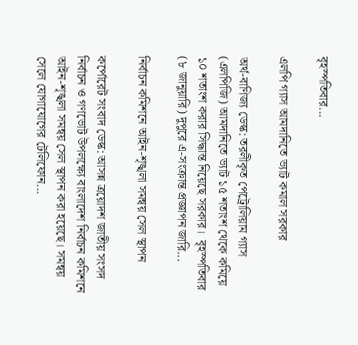বৃহস্পতিবার...

এলপি গ্যাস আমদানিতে ভ্যাট কমাল সরকার

অর্থ-বাণিজ্য ডেস্ক: তরলীকৃত পেট্রোলিয়াম গ্যাস (এলপিজি) আমদানিতে ভ্যাট ১৫ শতাংশ থেকে কমিয়ে ১০ শতাংশ করার সিদ্ধান্ত নিয়েছে সরকার।  বৃহস্পতিবার (৮ জানুয়ারি) দুপুরে এ-সংক্রান্ত প্রজ্ঞাপন জারি...

নির্বাচন কমিশনে আইন-শৃঙ্খলা সমন্বয় সেল স্থাপন

কর্পোরেট সংবাদ ডেস্ক: আসন্ন ত্রয়োদশ জাতীয় সংসদ নির্বাচন ও গণভোট উপলক্ষ্যে বাংলাদেশ নির্বাচন কমিশনে আইন-শৃঙ্খলা সমন্বয় সেল স্থাপন করা হয়েছে। সমন্বয় সেলে যোগাযোগের টেলিফোন...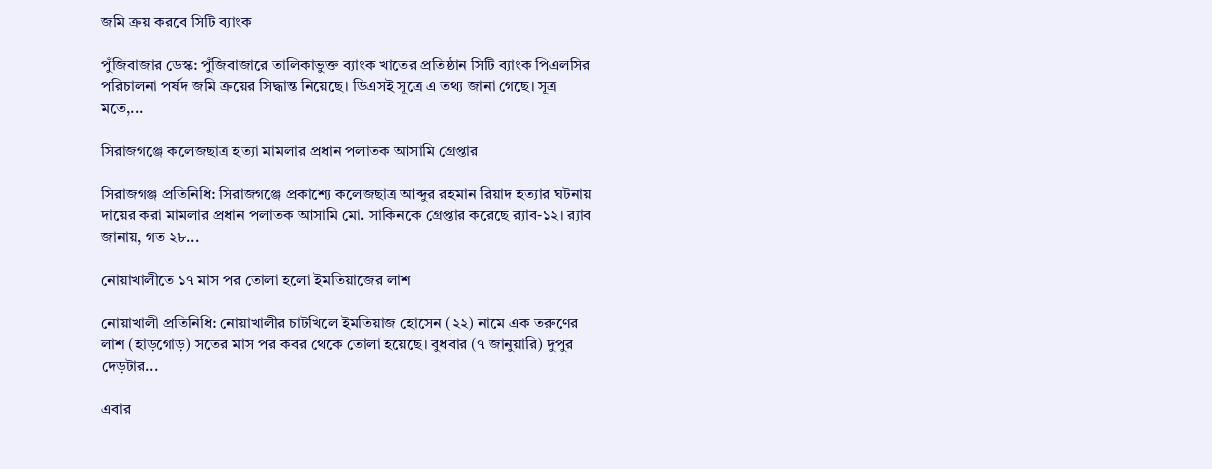জমি ক্রয় করবে সিটি ব্যাংক

পুঁজিবাজার ডেস্ক: পুঁজিবাজারে তালিকাভুক্ত ব্যাংক খাতের প্রতিষ্ঠান সিটি ব্যাংক পিএলসির পরিচালনা পর্ষদ জমি ক্রয়ের সিদ্ধান্ত নিয়েছে। ডিএসই সূত্রে এ তথ্য জানা গেছে। সূত্র মতে,...

সিরাজগঞ্জে কলেজছাত্র হত্যা মামলার প্রধান পলাতক আসামি গ্রেপ্তার

সিরাজগঞ্জ প্রতিনিধি: সিরাজগঞ্জে প্রকাশ্যে কলেজছাত্র আব্দুর রহমান রিয়াদ হত্যার ঘটনায় দায়ের করা মামলার প্রধান পলাতক আসামি মো. সাকিনকে গ্রেপ্তার করেছে র‌্যাব-১২। র‌্যাব জানায়, গত ২৮...

নোয়াখালীতে ১৭ মাস পর তোলা হলো ইমতিয়াজের লাশ

নোয়াখালী প্রতিনিধি: নোয়াখালীর চাটখিলে ইমতিয়াজ হোসেন (২২) নামে এক তরুণের লাশ (হাড়গোড়) সতের মাস পর কবর থেকে তোলা হয়েছে। বুধবার (৭ জানুয়ারি) দুপুর দেড়টার...

এবার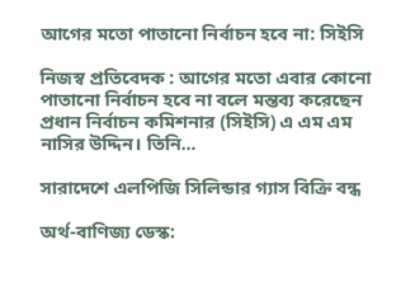আগের মতো পাতানো নির্বাচন হবে না: সিইসি

নিজস্ব প্রতিবেদক : আগের মতো এবার কোনো পাতানো নির্বাচন হবে না বলে মন্তব্য করেছেন প্রধান নির্বাচন কমিশনার (সিইসি) এ এম এম নাসির উদ্দিন। তিনি...

সারাদেশে এলপিজি সিলিন্ডার গ্যাস বিক্রি বন্ধ

অর্থ-বাণিজ্য ডেস্ক: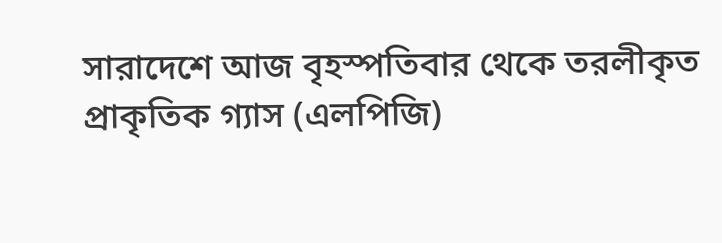সারাদেশে আজ বৃহস্পতিবার থেকে তরলীকৃত প্রাকৃতিক গ্যাস (এলপিজি)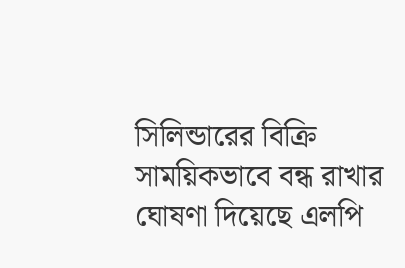সিলিন্ডারের বিক্রি সাময়িকভাবে বন্ধ রাখার ঘোষণা দিয়েছে এলপি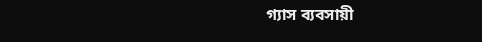গ্যাস ব্যবসায়ী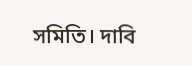সমিতি। দাবি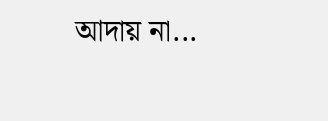আদায় না...